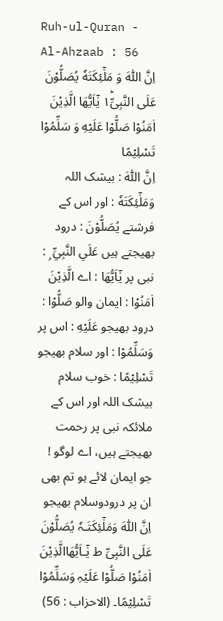Ruh-ul-Quran - Al-Ahzaab : 56
اِنَّ اللّٰهَ وَ مَلٰٓئِكَتَهٗ یُصَلُّوْنَ عَلَى النَّبِیِّ١ؕ یٰۤاَیُّهَا الَّذِیْنَ اٰمَنُوْا صَلُّوْا عَلَیْهِ وَ سَلِّمُوْا تَسْلِیْمًا
اِنَّ اللّٰهَ : بیشک اللہ وَمَلٰٓئِكَتَهٗ : اور اس کے فرشتے يُصَلُّوْنَ : درود بھیجتے ہیں عَلَي النَّبِيِّ ۭ : نبی پر يٰٓاَيُّهَا : اے الَّذِيْنَ اٰمَنُوْا : ایمان والو صَلُّوْا : درود بھیجو عَلَيْهِ : اس پر وَسَلِّمُوْا : اور سلام بھیجو تَسْلِيْمًا : خوب سلام
بیشک اللہ اور اس کے ملائکہ نبی پر رحمت بھیجتے ہیں، اے لوگو ! جو ایمان لائے ہو تم بھی ان پر درودوسلام بھیجو
اِنَّ اللّٰہَ وَمَلٰٓئِکَتَـہٗ یُصَلُّوْنَ عَلَی النَّبِیِّ ط یٰٓـاَیُّھَاالَّذِیْنَ اٰمَنُوْا صَلُّوْا عَلَیْہِ وَسَلِّمُوْا تَسْلِیْمًا۔ (الاحزاب : 56)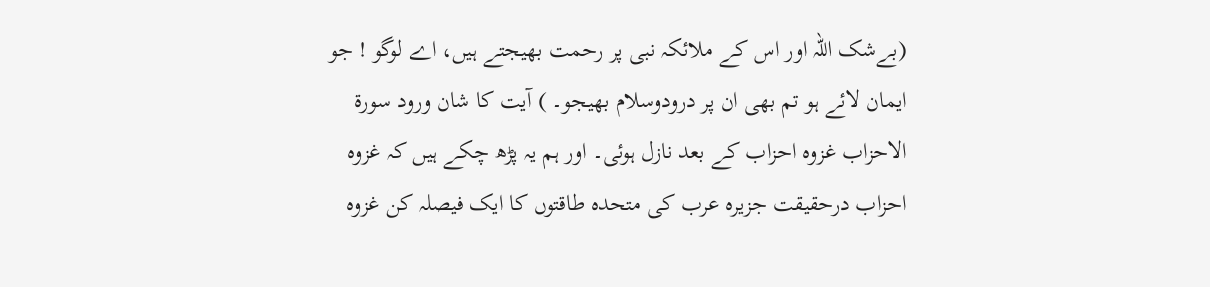(بےشک اللہ اور اس کے ملائکہ نبی پر رحمت بھیجتے ہیں، اے لوگو ! جو ایمان لائے ہو تم بھی ان پر درودوسلام بھیجو۔ ) آیت کا شان ورود سورة الاحزاب غزوہ احزاب کے بعد نازل ہوئی۔ اور ہم یہ پڑھ چکے ہیں کہ غزوہ احزاب درحقیقت جزیرہ عرب کی متحدہ طاقتوں کا ایک فیصلہ کن غزوہ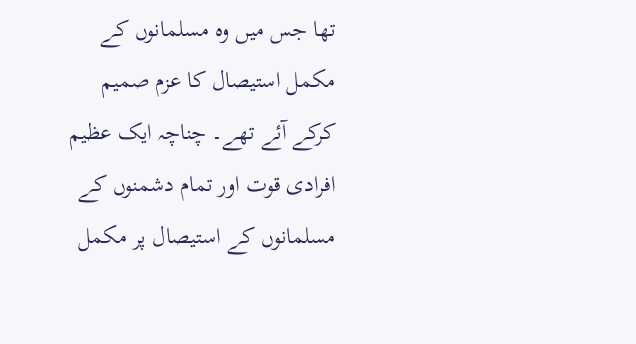تھا جس میں وہ مسلمانوں کے مکمل استیصال کا عزم صمیم کرکے آئے تھے۔ چناچہ ایک عظیم افرادی قوت اور تمام دشمنوں کے مسلمانوں کے استیصال پر مکمل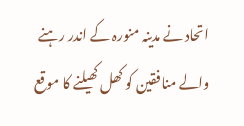اتحاد نے مدینہ منورہ کے اندر رہنے والے منافقین کو کھل کھیلنے کا موقع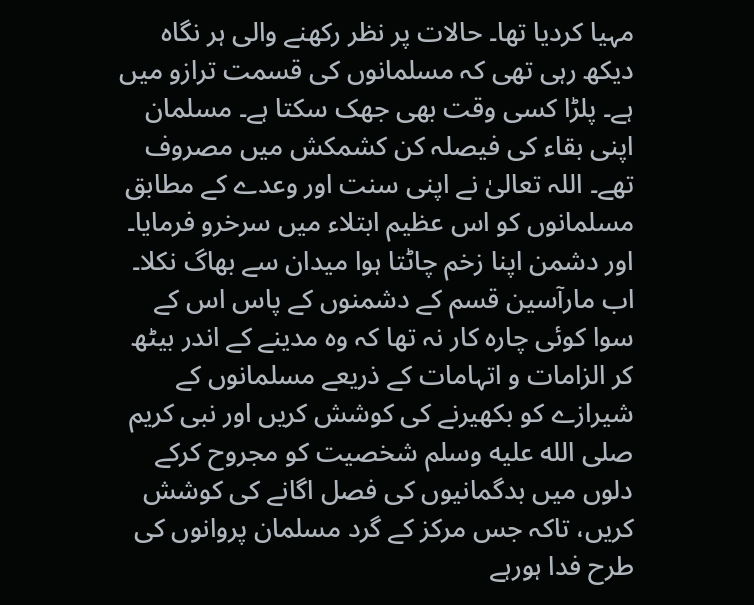مہیا کردیا تھا۔ حالات پر نظر رکھنے والی ہر نگاہ دیکھ رہی تھی کہ مسلمانوں کی قسمت ترازو میں ہے۔ پلڑا کسی وقت بھی جھک سکتا ہے۔ مسلمان اپنی بقاء کی فیصلہ کن کشمکش میں مصروف تھے۔ اللہ تعالیٰ نے اپنی سنت اور وعدے کے مطابق مسلمانوں کو اس عظیم ابتلاء میں سرخرو فرمایا۔ اور دشمن اپنا زخم چاٹتا ہوا میدان سے بھاگ نکلا۔ اب مارآسین قسم کے دشمنوں کے پاس اس کے سوا کوئی چارہ کار نہ تھا کہ وہ مدینے کے اندر بیٹھ کر الزامات و اتہامات کے ذریعے مسلمانوں کے شیرازے کو بکھیرنے کی کوشش کریں اور نبی کریم صلى الله عليه وسلم شخصیت کو مجروح کرکے دلوں میں بدگمانیوں کی فصل اگانے کی کوشش کریں، تاکہ جس مرکز کے گرد مسلمان پروانوں کی طرح فدا ہورہے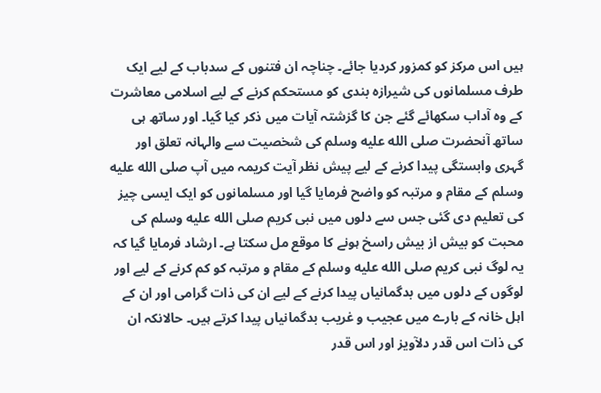ہیں اس مرکز کو کمزور کردیا جائے۔ چناچہ ان فتنوں کے سدباب کے لیے ایک طرف مسلمانوں کی شیرازہ بندی کو مستحکم کرنے کے لیے اسلامی معاشرت کے وہ آداب سکھائے گئے جن کا گزشتہ آیات میں ذکر کیا گیا۔ اور ساتھ ہی ساتھ آنحضرت صلى الله عليه وسلم کی شخصیت سے والہانہ تعلق اور گہری وابستگی پیدا کرنے کے لیے پیش نظر آیت کریمہ میں آپ صلى الله عليه وسلم کے مقام و مرتبہ کو واضح فرمایا گیا اور مسلمانوں کو ایک ایسی چیز کی تعلیم دی گئی جس سے دلوں میں نبی کریم صلى الله عليه وسلم کی محبت کو بیش از بیش راسخ ہونے کا موقع مل سکتا ہے۔ ارشاد فرمایا گیا کہ یہ لوگ نبی کریم صلى الله عليه وسلم کے مقام و مرتبہ کو کم کرنے کے لیے اور لوگوں کے دلوں میں بدگمانیاں پیدا کرنے کے لیے ان کی ذات گرامی اور ان کے اہل خانہ کے بارے میں عجیب و غریب بدگمانیاں پیدا کرتے ہیں۔ حالانکہ ان کی ذات اس قدر دلآویز اور اس قدر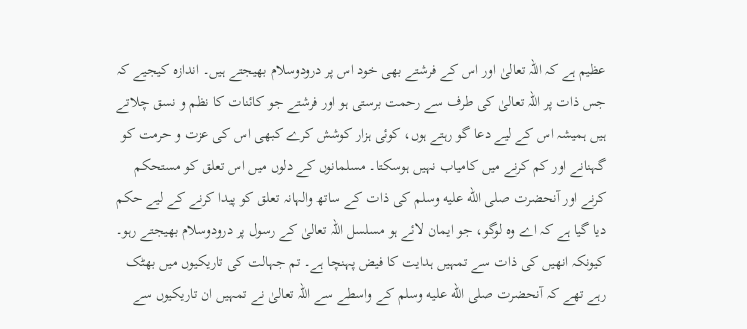عظیم ہے کہ اللہ تعالیٰ اور اس کے فرشتے بھی خود اس پر درودوسلام بھیجتے ہیں۔ اندازہ کیجیے کہ جس ذات پر اللہ تعالیٰ کی طرف سے رحمت برستی ہو اور فرشتے جو کائنات کا نظم و نسق چلاتے ہیں ہمیشہ اس کے لیے دعا گو رہتے ہوں، کوئی ہزار کوشش کرے کبھی اس کی عزت و حرمت کو گہنانے اور کم کرنے میں کامیاب نہیں ہوسکتا۔ مسلمانوں کے دلوں میں اس تعلق کو مستحکم کرنے اور آنحضرت صلى الله عليه وسلم کی ذات کے ساتھ والہانہ تعلق کو پیدا کرنے کے لیے حکم دیا گیا ہے کہ اے وہ لوگو، جو ایمان لائے ہو مسلسل اللہ تعالیٰ کے رسول پر درودوسلام بھیجتے رہو۔ کیونکہ انھیں کی ذات سے تمہیں ہدایت کا فیض پہنچا ہے۔ تم جہالت کی تاریکیوں میں بھٹک رہے تھے کہ آنحضرت صلى الله عليه وسلم کے واسطے سے اللہ تعالیٰ نے تمہیں ان تاریکیوں سے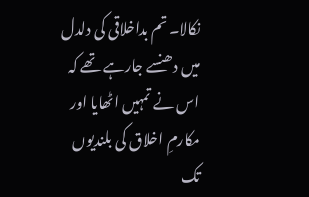نکالا۔ تم بداخلاقی کی دلدل میں دھنسے جارہے تھے کہ اس نے تمہیں اٹھایا اور مکارمِ اخلاق کی بلندیوں تک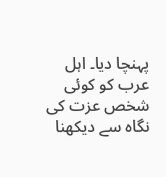پہنچا دیا۔ اہل عرب کو کوئی شخص عزت کی نگاہ سے دیکھنا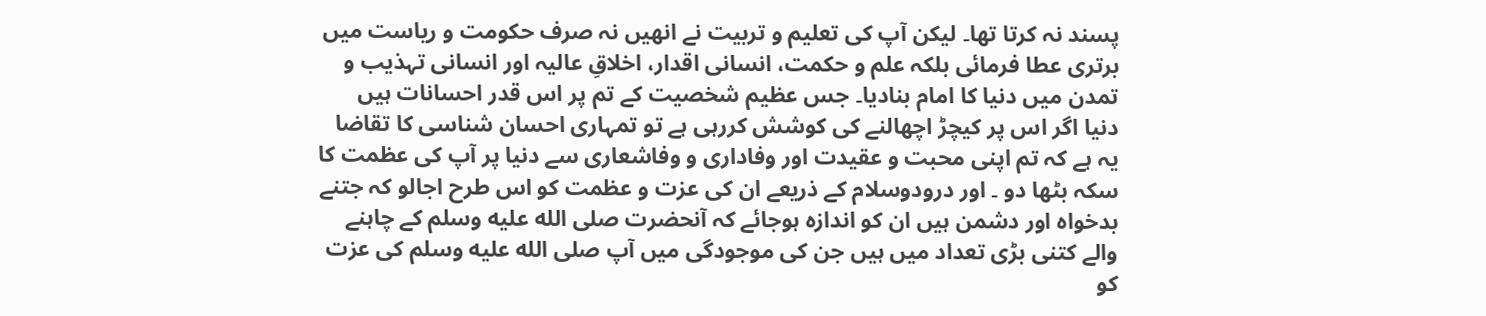پسند نہ کرتا تھا۔ لیکن آپ کی تعلیم و تربیت نے انھیں نہ صرف حکومت و ریاست میں برتری عطا فرمائی بلکہ علم و حکمت، انسانی اقدار، اخلاقِ عالیہ اور انسانی تہذیب و تمدن میں دنیا کا امام بنادیا۔ جس عظیم شخصیت کے تم پر اس قدر احسانات ہیں دنیا اگر اس پر کیچڑ اچھالنے کی کوشش کررہی ہے تو تمہاری احسان شناسی کا تقاضا یہ ہے کہ تم اپنی محبت و عقیدت اور وفاداری و وفاشعاری سے دنیا پر آپ کی عظمت کا سکہ بٹھا دو ۔ اور درودوسلام کے ذریعے ان کی عزت و عظمت کو اس طرح اجالو کہ جتنے بدخواہ اور دشمن ہیں ان کو اندازہ ہوجائے کہ آنحضرت صلى الله عليه وسلم کے چاہنے والے کتنی بڑی تعداد میں ہیں جن کی موجودگی میں آپ صلى الله عليه وسلم کی عزت کو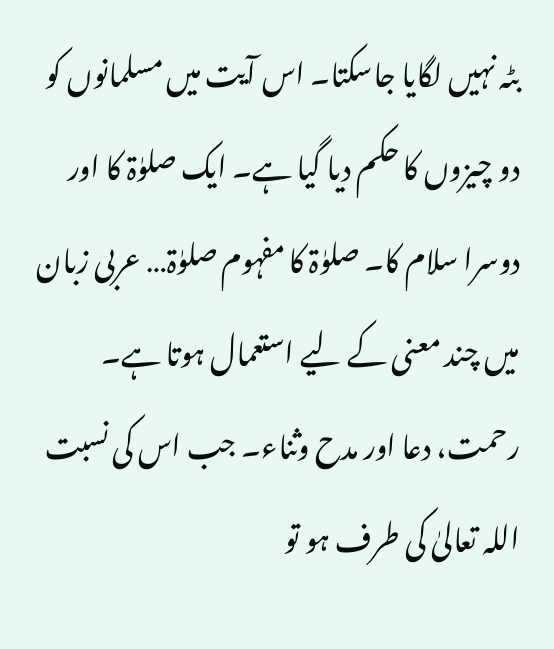بٹہ نہیں لگایا جاسکتا۔ اس آیت میں مسلمانوں کو دو چیزوں کا حکم دیا گیا ہے۔ ایک صلوٰۃ کا اور دوسرا سلام کا۔ صلوٰۃ کا مفہوم صلوٰۃ… عربی زبان میں چند معنی کے لیے استعمال ہوتا ہے۔ رحمت، دعا اور مدح وثناء۔ جب اس کی نسبت اللہ تعالیٰ کی طرف ہو تو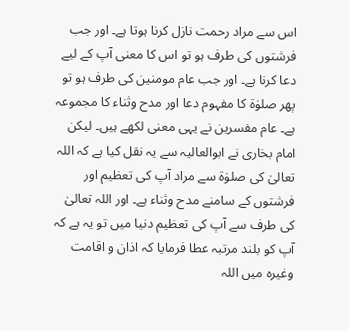اس سے مراد رحمت نازل کرنا ہوتا ہے۔ اور جب فرشتوں کی طرف ہو تو اس کا معنی آپ کے لیے دعا کرنا ہے۔ اور جب عام مومنین کی طرف ہو تو پھر صلوٰۃ کا مفہوم دعا اور مدح وثناء کا مجموعہ ہے۔ عام مفسرین نے یہی معنی لکھے ہیں۔ لیکن امام بخاری نے ابوالعالیہ سے یہ نقل کیا ہے کہ اللہ تعالیٰ کی صلوٰۃ سے مراد آپ کی تعظیم اور فرشتوں کے سامنے مدح وثناء ہے۔ اور اللہ تعالیٰ کی طرف سے آپ کی تعظیم دنیا میں تو یہ ہے کہ آپ کو بلند مرتبہ عطا فرمایا کہ اذان و اقامت وغیرہ میں اللہ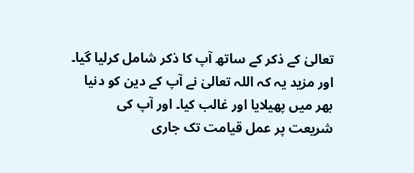تعالیٰ کے ذکر کے ساتھ آپ کا ذکر شامل کرلیا گیا۔ اور مزید یہ کہ اللہ تعالیٰ نے آپ کے دین کو دنیا بھر میں پھیلایا اور غالب کیا۔ اور آپ کی شریعت پر عمل قیامت تک جاری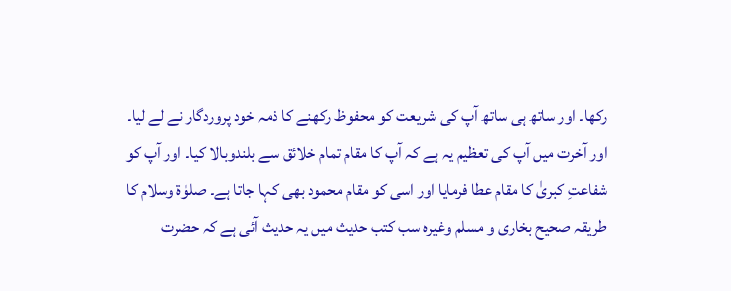رکھا۔ اور ساتھ ہی ساتھ آپ کی شریعت کو محفوظ رکھنے کا ذمہ خود پروردگار نے لے لیا۔ اور آخرت میں آپ کی تعظیم یہ ہے کہ آپ کا مقام تمام خلائق سے بلندوبالا کیا۔ اور آپ کو شفاعتِ کبریٰ کا مقام عطا فرمایا اور اسی کو مقام محمود بھی کہا جاتا ہے۔ صلوٰۃ وسلام کا طریقہ صحیح بخاری و مسلم وغیرہ سب کتب حدیث میں یہ حدیث آئی ہے کہ حضرت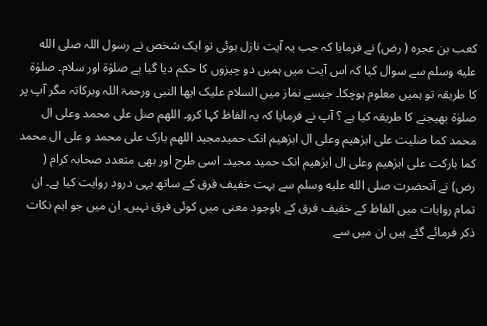کعب بن عجرہ ( رض) نے فرمایا کہ جب یہ آیت نازل ہوئی تو ایک شخص نے رسول اللہ صلى الله عليه وسلم سے سوال کیا کہ اس آیت میں ہمیں دو چیزوں کا حکم دیا گیا ہے صلوٰۃ اور سلام۔ صلوٰۃ کا طریقہ تو ہمیں معلوم ہوچکا۔ جیسے نماز میں السلام علیک ایھا النبی ورحمۃ اللہ وبرکاتہ مگر آپ پر صلوٰۃ بھیجنے کا طریقہ کیا ہے ؟ آپ نے فرمایا کہ یہ الفاظ کہا کرو۔ اللھم صل علی محمد وعلی ال محمد کما صلیت علی ابرٰھیم وعلی ال ابرٰھیم انک حمیدمجید اللھم بارک علی محمد و علی ال محمد کما بارکت علی ابرٰھیم وعلی ال ابرٰھیم انک حمید مجید۔ اسی طرح اور بھی متعدد صحابہ کرام ( رض) نے آنحضرت صلى الله عليه وسلم سے بہت خفیف فرق کے ساتھ یہی درود روایت کیا ہے۔ ان تمام روایات میں الفاظ کے خفیف فرق کے باوجود معنی میں کوئی فرق نہیں۔ ان میں جو اہم نکات ذکر فرمائے گئے ہیں ان میں سے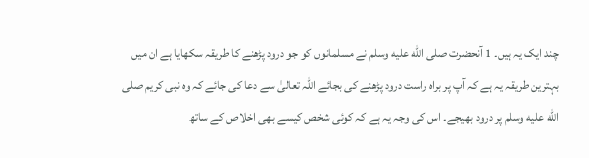چند ایک یہ ہیں۔ 1 آنحضرت صلى الله عليه وسلم نے مسلمانوں کو جو درود پڑھنے کا طریقہ سکھایا ہے ان میں بہترین طریقہ یہ ہے کہ آپ پر براہ راست درود پڑھنے کی بجائے اللہ تعالیٰ سے دعا کی جائے کہ وہ نبی کریم صلى الله عليه وسلم پر درود بھیجے۔ اس کی وجہ یہ ہے کہ کوئی شخص کیسے بھی اخلاص کے ساتھ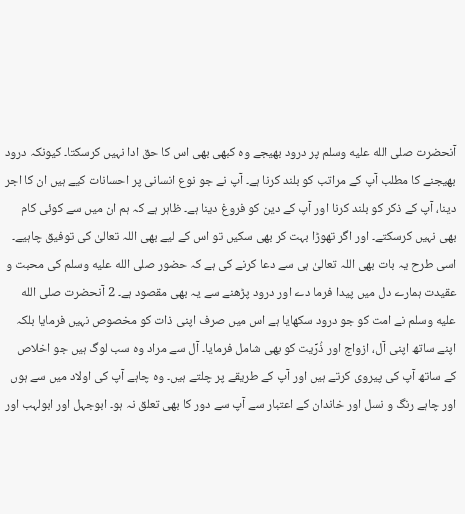آنحضرت صلى الله عليه وسلم پر درود بھیجے وہ کبھی بھی اس کا حق ادا نہیں کرسکتا۔ کیونکہ درود بھیجنے کا مطلب آپ کے مراتب کو بلند کرنا ہے۔ آپ نے جو نوع انسانی پر احسانات کیے ہیں ان کا اجر دینا، آپ کے ذکر کو بلند کرنا اور آپ کے دین کو فروغ دینا ہے۔ ظاہر ہے کہ ہم ان میں سے کوئی کام بھی نہیں کرسکتے۔ اور اگر تھوڑا بہت کر بھی سکیں تو اس کے لیے بھی اللہ تعالیٰ کی توفیق چاہیے۔ اسی طرح یہ بات بھی اللہ تعالیٰ ہی سے دعا کرنے کی ہے کہ حضور صلى الله عليه وسلم کی محبت و عقیدت ہمارے دل میں پیدا فرما دے اور درود پڑھنے سے یہ بھی مقصود ہے۔ 2 آنحضرت صلى الله عليه وسلم نے امت کو جو درود سکھایا ہے اس میں صرف اپنی ذات کو مخصوص نہیں فرمایا بلکہ اپنے ساتھ اپنی آل، ازواج اور ذُرِّیت کو بھی شامل فرمایا۔ آل سے مراد وہ سب لوگ ہیں جو اخلاص کے ساتھ آپ کی پیروی کرتے ہیں اور آپ کے طریقے پر چلتے ہیں۔ وہ چاہے آپ کی اولاد میں سے ہوں اور چاہے رنگ و نسل اور خاندان کے اعتبار سے آپ سے دور کا بھی تعلق نہ ہو۔ ابوجہل اور ابولہب اور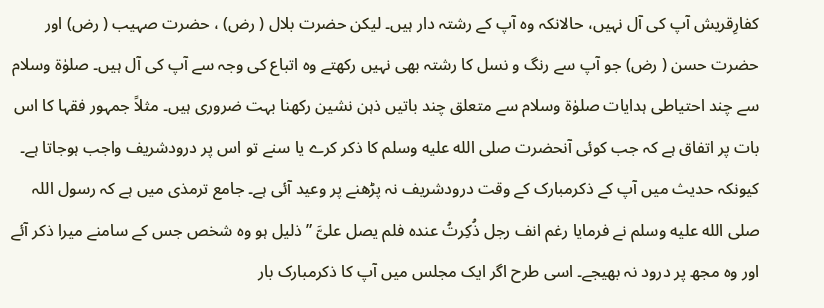کفارِقریش آپ کی آل نہیں، حالانکہ وہ آپ کے رشتہ دار ہیں۔ لیکن حضرت بلال ( رض) ، حضرت صہیب ( رض) اور حضرت حسن ( رض) جو آپ سے رنگ و نسل کا رشتہ بھی نہیں رکھتے وہ اتباع کی وجہ سے آپ کی آل ہیں۔ صلوٰۃ وسلام سے چند احتیاطی ہدایات صلوٰۃ وسلام سے متعلق چند باتیں ذہن نشین رکھنا بہت ضروری ہیں۔ مثلاً جمہور فقہا کا اس بات پر اتفاق ہے کہ جب کوئی آنحضرت صلى الله عليه وسلم کا ذکر کرے یا سنے تو اس پر درودشریف واجب ہوجاتا ہے۔ کیونکہ حدیث میں آپ کے ذکرمبارک کے وقت درودشریف نہ پڑھنے پر وعید آئی ہے۔ جامع ترمذی میں ہے کہ رسول اللہ صلى الله عليه وسلم نے فرمایا رغم انف رجل ذُکِرتُ عندہ فلم یصل علیَّ ” ذلیل ہو وہ شخص جس کے سامنے میرا ذکر آئے اور وہ مجھ پر درود نہ بھیجے۔ اسی طرح اگر ایک مجلس میں آپ کا ذکرمبارک بار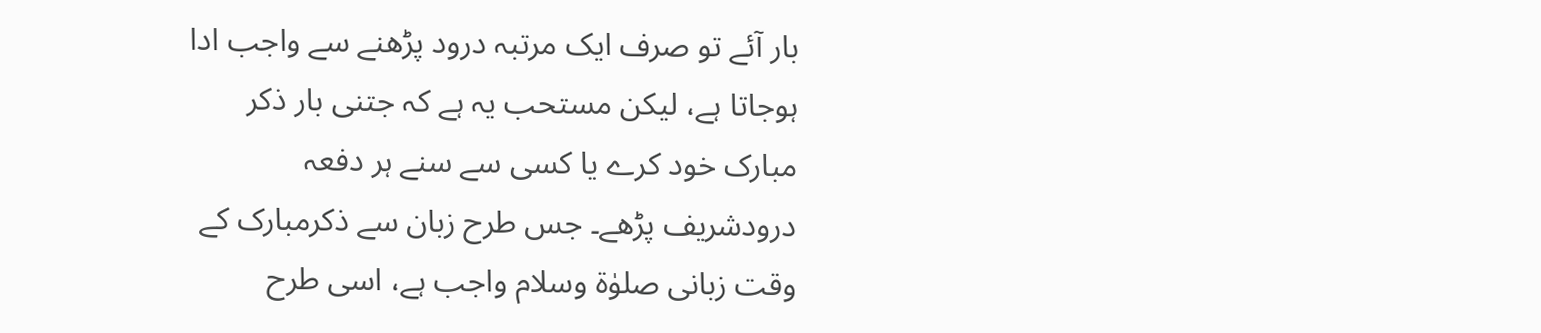بار آئے تو صرف ایک مرتبہ درود پڑھنے سے واجب ادا ہوجاتا ہے، لیکن مستحب یہ ہے کہ جتنی بار ذکر مبارک خود کرے یا کسی سے سنے ہر دفعہ درودشریف پڑھے۔ جس طرح زبان سے ذکرمبارک کے وقت زبانی صلوٰۃ وسلام واجب ہے، اسی طرح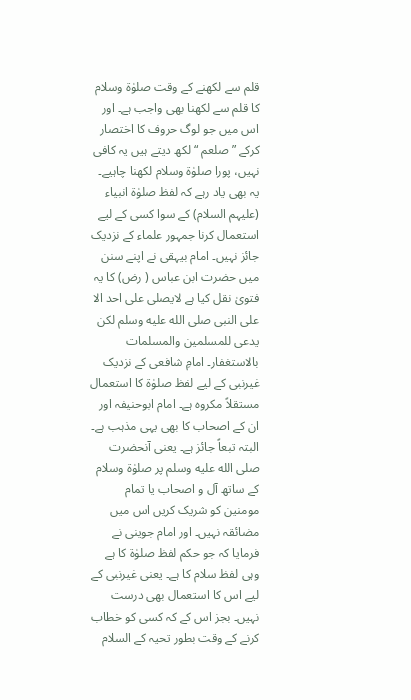قلم سے لکھنے کے وقت صلوٰۃ وسلام کا قلم سے لکھنا بھی واجب ہے۔ اور اس میں جو لوگ حروف کا اختصار کرکے ” صلعم “ لکھ دیتے ہیں یہ کافی نہیں، پورا صلوٰۃ وسلام لکھنا چاہیے۔ یہ بھی یاد رہے کہ لفظ صلوٰۃ انبیاء (علیہم السلام) کے سوا کسی کے لیے استعمال کرنا جمہور علماء کے نزدیک جائز نہیں۔ امام بیہقی نے اپنے سنن میں حضرت ابن عباس ( رض) کا یہ فتویٰ نقل کیا ہے لایصلی علی احد الا علی النبی صلى الله عليه وسلم لکن یدعی للمسلمین والمسلمات بالاستغفار۔ امامِ شافعی کے نزدیک غیرنبی کے لیے لفظ صلوٰۃ کا استعمال مستقلاً مکروہ ہے۔ امام ابوحنیفہ اور ان کے اصحاب کا بھی یہی مذہب ہے۔ البتہ تبعاً جائز ہے۔ یعنی آنحضرت صلى الله عليه وسلم پر صلوٰۃ وسلام کے ساتھ آل و اصحاب یا تمام مومنین کو شریک کریں اس میں مضائقہ نہیں۔ اور امام جوینی نے فرمایا کہ جو حکم لفظ صلوٰۃ کا ہے وہی لفظ سلام کا ہے۔ یعنی غیرنبی کے لیے اس کا استعمال بھی درست نہیں۔ بجز اس کے کہ کسی کو خطاب کرنے کے وقت بطور تحیہ کے السلام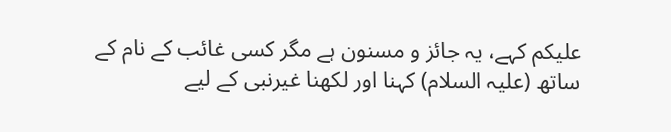علیکم کہے، یہ جائز و مسنون ہے مگر کسی غائب کے نام کے ساتھ (علیہ السلام) کہنا اور لکھنا غیرنبی کے لیے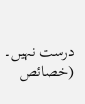درست نہیں۔ (خصائص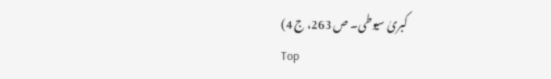کبریٰ سیوطی۔ ص 263، ج 4)
Top